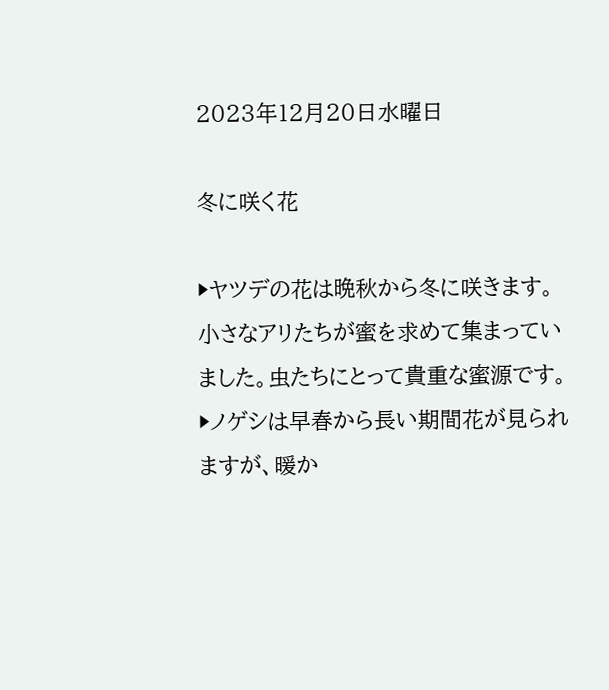2023年12月20日水曜日

冬に咲く花

▶ヤツデの花は晩秋から冬に咲きます。小さなアリたちが蜜を求めて集まっていました。虫たちにとって貴重な蜜源です。
▶ノゲシは早春から長い期間花が見られますが、暖か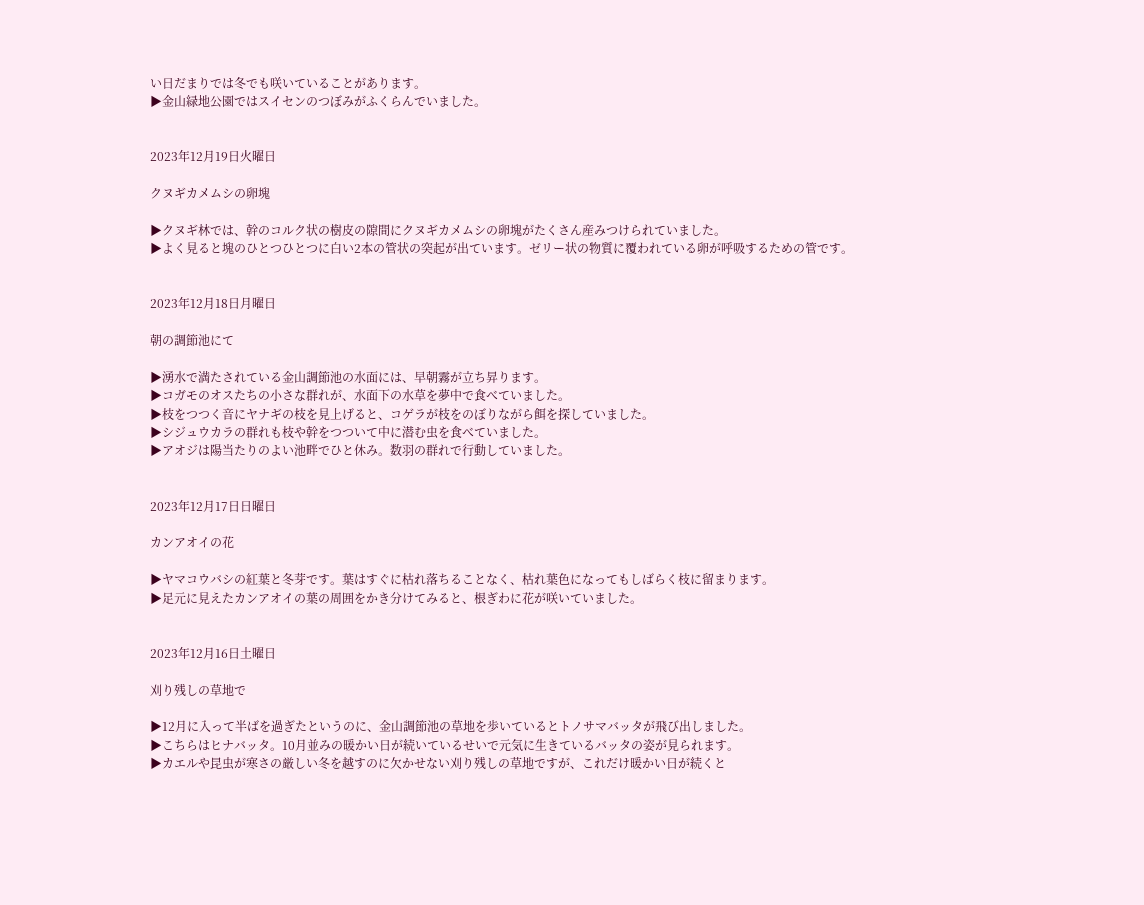い日だまりでは冬でも咲いていることがあります。
▶金山緑地公園ではスイセンのつぼみがふくらんでいました。


2023年12月19日火曜日

クヌギカメムシの卵塊

▶クヌギ林では、幹のコルク状の樹皮の隙間にクヌギカメムシの卵塊がたくさん産みつけられていました。
▶よく見ると塊のひとつひとつに白い2本の管状の突起が出ています。ゼリー状の物質に覆われている卵が呼吸するための管です。


2023年12月18日月曜日

朝の調節池にて

▶湧水で満たされている金山調節池の水面には、早朝霧が立ち昇ります。
▶コガモのオスたちの小さな群れが、水面下の水草を夢中で食べていました。
▶枝をつつく音にヤナギの枝を見上げると、コゲラが枝をのぼりながら餌を探していました。
▶シジュウカラの群れも枝や幹をつついて中に潜む虫を食べていました。
▶アオジは陽当たりのよい池畔でひと休み。数羽の群れで行動していました。


2023年12月17日日曜日

カンアオイの花

▶ヤマコウバシの紅葉と冬芽です。葉はすぐに枯れ落ちることなく、枯れ葉色になってもしばらく枝に留まります。
▶足元に見えたカンアオイの葉の周囲をかき分けてみると、根ぎわに花が咲いていました。


2023年12月16日土曜日

刈り残しの草地で

▶12月に入って半ばを過ぎたというのに、金山調節池の草地を歩いているとトノサマバッタが飛び出しました。
▶こちらはヒナバッタ。10月並みの暖かい日が続いているせいで元気に生きているバッタの姿が見られます。
▶カエルや昆虫が寒さの厳しい冬を越すのに欠かせない刈り残しの草地ですが、これだけ暖かい日が続くと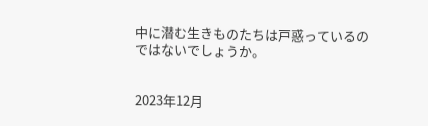中に潜む生きものたちは戸惑っているのではないでしょうか。


2023年12月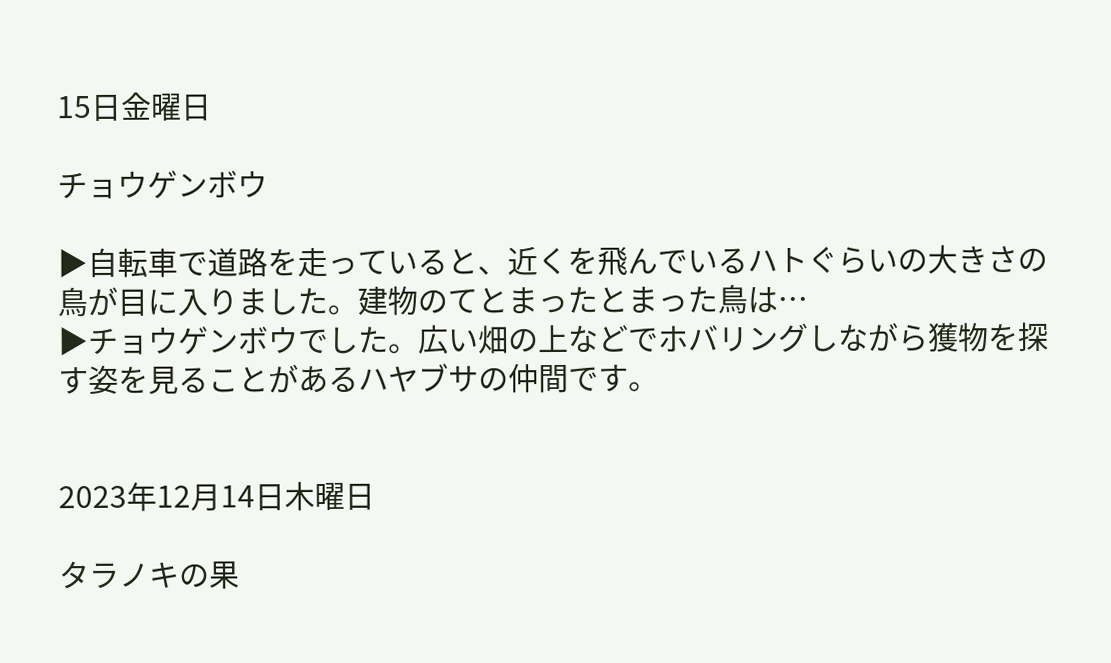15日金曜日

チョウゲンボウ

▶自転車で道路を走っていると、近くを飛んでいるハトぐらいの大きさの鳥が目に入りました。建物のてとまったとまった鳥は…
▶チョウゲンボウでした。広い畑の上などでホバリングしながら獲物を探す姿を見ることがあるハヤブサの仲間です。


2023年12月14日木曜日

タラノキの果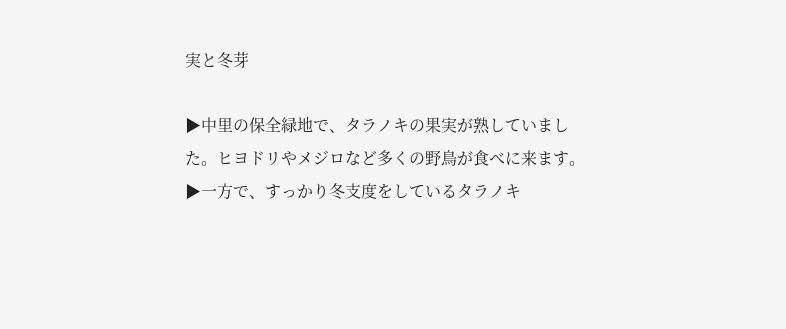実と冬芽

▶中里の保全緑地で、タラノキの果実が熟していました。ヒヨドリやメジロなど多くの野鳥が食べに来ます。
▶一方で、すっかり冬支度をしているタラノキ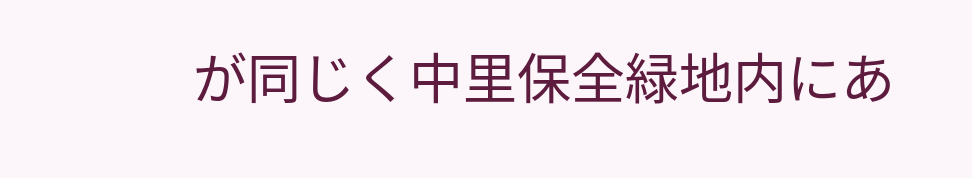が同じく中里保全緑地内にあ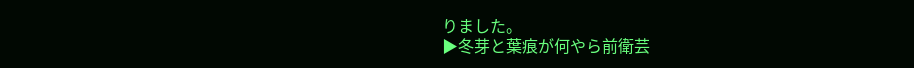りました。
▶冬芽と葉痕が何やら前衛芸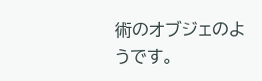術のオブジェのようです。